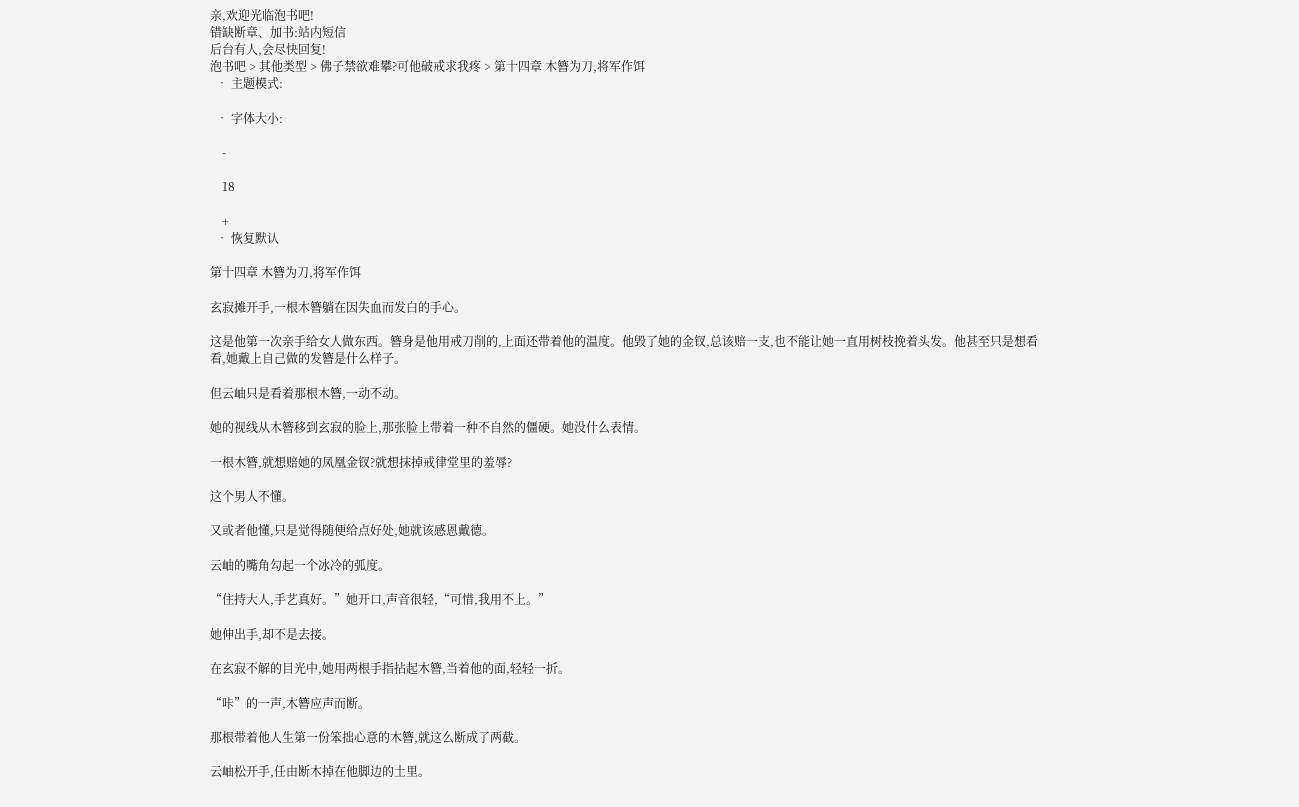亲,欢迎光临泡书吧!
错缺断章、加书:站内短信
后台有人,会尽快回复!
泡书吧 > 其他类型 > 佛子禁欲难攀?可他破戒求我疼 > 第十四章 木簪为刀,将军作饵
  • 主题模式:

  • 字体大小:

    -

    18

    +
  • 恢复默认

第十四章 木簪为刀,将军作饵

玄寂摊开手,一根木簪躺在因失血而发白的手心。

这是他第一次亲手给女人做东西。簪身是他用戒刀削的,上面还带着他的温度。他毁了她的金钗,总该赔一支,也不能让她一直用树枝挽着头发。他甚至只是想看看,她戴上自己做的发簪是什么样子。

但云岫只是看着那根木簪,一动不动。

她的视线从木簪移到玄寂的脸上,那张脸上带着一种不自然的僵硬。她没什么表情。

一根木簪,就想赔她的凤凰金钗?就想抹掉戒律堂里的羞辱?

这个男人不懂。

又或者他懂,只是觉得随便给点好处,她就该感恩戴德。

云岫的嘴角勾起一个冰冷的弧度。

“住持大人,手艺真好。”她开口,声音很轻,“可惜,我用不上。”

她伸出手,却不是去接。

在玄寂不解的目光中,她用两根手指拈起木簪,当着他的面,轻轻一折。

“咔”的一声,木簪应声而断。

那根带着他人生第一份笨拙心意的木簪,就这么断成了两截。

云岫松开手,任由断木掉在他脚边的土里。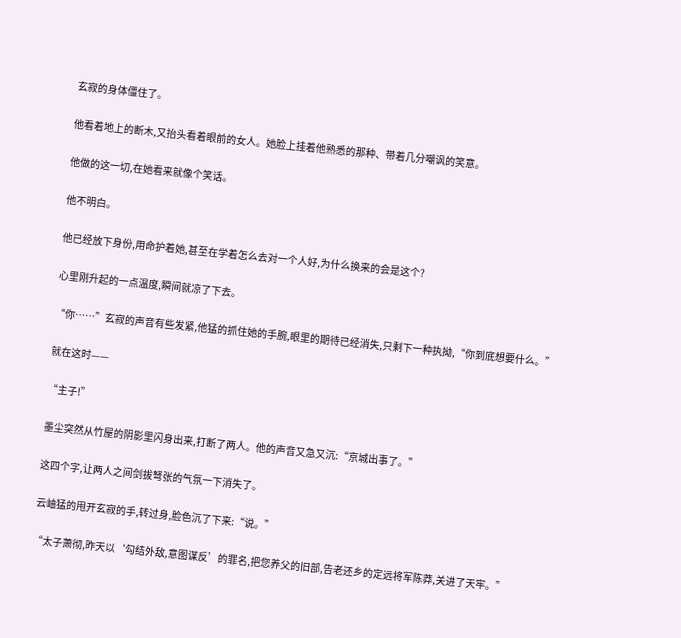玄寂的身体僵住了。

他看着地上的断木,又抬头看着眼前的女人。她脸上挂着他熟悉的那种、带着几分嘲讽的笑意。

他做的这一切,在她看来就像个笑话。

他不明白。

他已经放下身份,用命护着她,甚至在学着怎么去对一个人好,为什么换来的会是这个?

心里刚升起的一点温度,瞬间就凉了下去。

“你……”玄寂的声音有些发紧,他猛的抓住她的手腕,眼里的期待已经消失,只剩下一种执拗,“你到底想要什么。”

就在这时——

“主子!”

墨尘突然从竹屋的阴影里闪身出来,打断了两人。他的声音又急又沉:“京城出事了。”

这四个字,让两人之间剑拔弩张的气氛一下消失了。

云岫猛的甩开玄寂的手,转过身,脸色沉了下来:“说。”

“太子萧彻,昨天以‘勾结外敌,意图谋反’的罪名,把您养父的旧部,告老还乡的定远将军陈莽,关进了天牢。”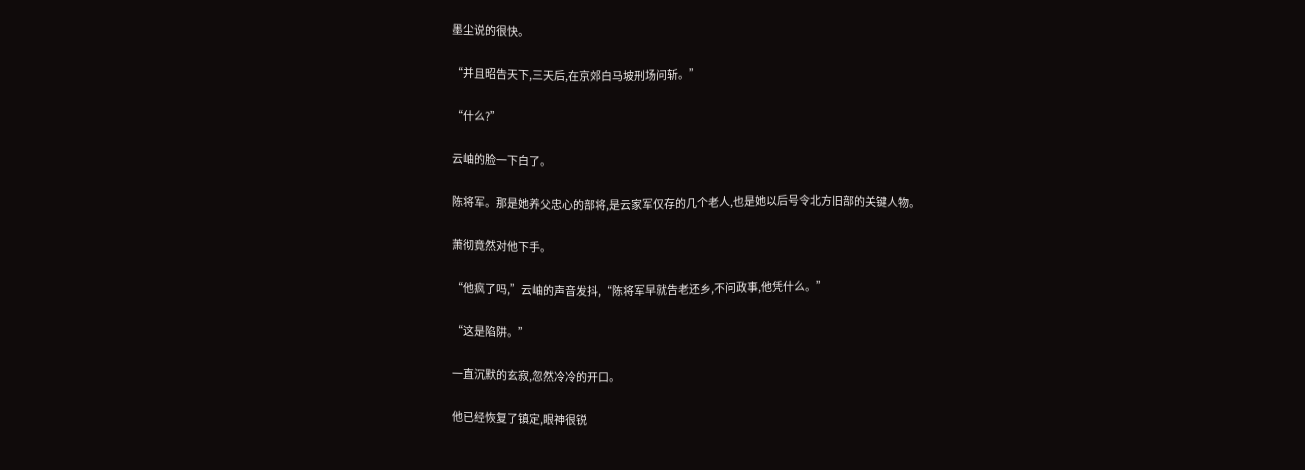墨尘说的很快。

“并且昭告天下,三天后,在京郊白马坡刑场问斩。”

“什么?”

云岫的脸一下白了。

陈将军。那是她养父忠心的部将,是云家军仅存的几个老人,也是她以后号令北方旧部的关键人物。

萧彻竟然对他下手。

“他疯了吗,”云岫的声音发抖,“陈将军早就告老还乡,不问政事,他凭什么。”

“这是陷阱。”

一直沉默的玄寂,忽然冷冷的开口。

他已经恢复了镇定,眼神很锐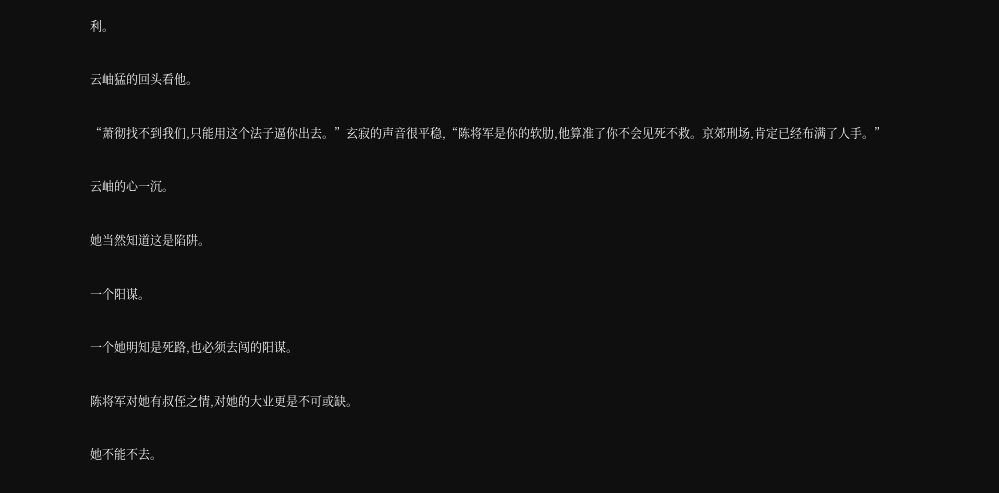利。

云岫猛的回头看他。

“萧彻找不到我们,只能用这个法子逼你出去。”玄寂的声音很平稳,“陈将军是你的软肋,他算准了你不会见死不救。京郊刑场,肯定已经布满了人手。”

云岫的心一沉。

她当然知道这是陷阱。

一个阳谋。

一个她明知是死路,也必须去闯的阳谋。

陈将军对她有叔侄之情,对她的大业更是不可或缺。

她不能不去。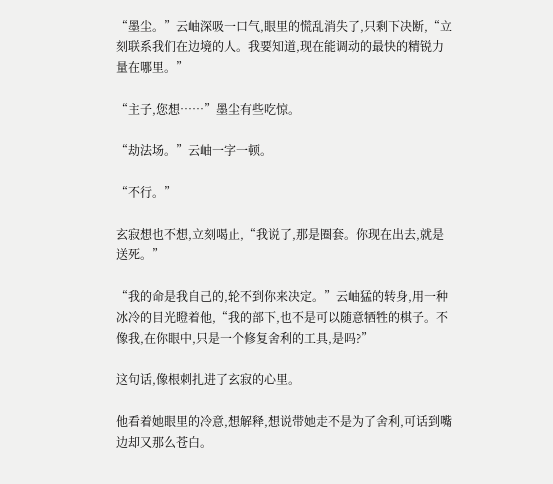“墨尘。”云岫深吸一口气,眼里的慌乱消失了,只剩下决断,“立刻联系我们在边境的人。我要知道,现在能调动的最快的精锐力量在哪里。”

“主子,您想……”墨尘有些吃惊。

“劫法场。”云岫一字一顿。

“不行。”

玄寂想也不想,立刻喝止,“我说了,那是圈套。你现在出去,就是送死。”

“我的命是我自己的,轮不到你来决定。”云岫猛的转身,用一种冰冷的目光瞪着他,“我的部下,也不是可以随意牺牲的棋子。不像我,在你眼中,只是一个修复舍利的工具,是吗?”

这句话,像根刺扎进了玄寂的心里。

他看着她眼里的冷意,想解释,想说带她走不是为了舍利,可话到嘴边却又那么苍白。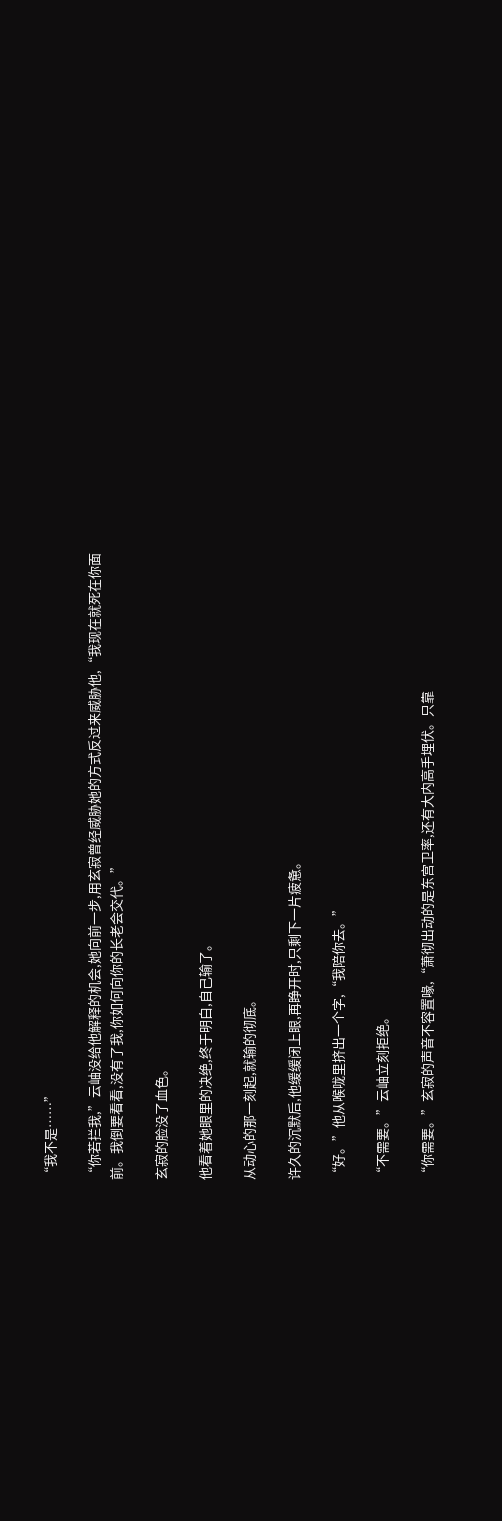“我不是……”

“你若拦我,”云岫没给他解释的机会,她向前一步,用玄寂曾经威胁她的方式反过来威胁他,“我现在就死在你面前。我倒要看看,没有了我,你如何向你的长老会交代。”

玄寂的脸没了血色。

他看着她眼里的决绝,终于明白,自己输了。

从动心的那一刻起,就输的彻底。

许久的沉默后,他缓缓闭上眼,再睁开时,只剩下一片疲惫。

“好。”他从喉咙里挤出一个字,“我陪你去。”

“不需要。”云岫立刻拒绝。

“你需要。”玄寂的声音不容置喙,“萧彻出动的是东宫卫率,还有大内高手埋伏。只靠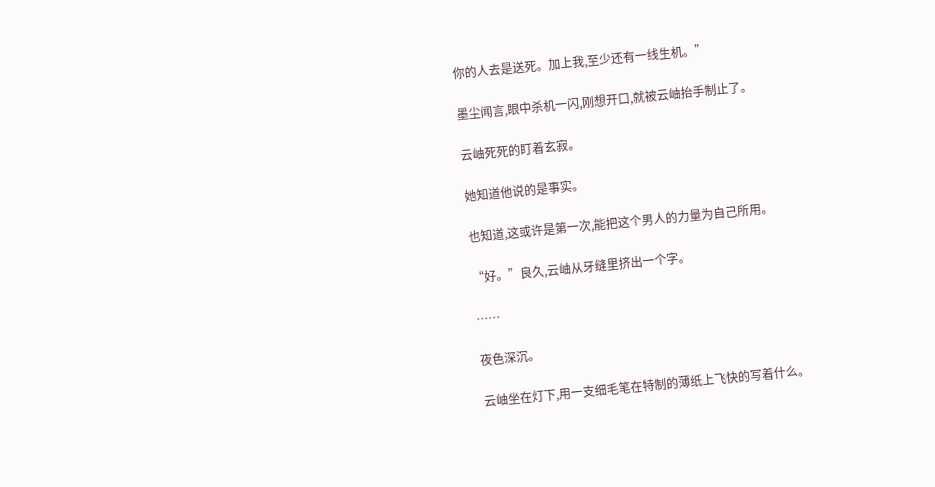你的人去是送死。加上我,至少还有一线生机。”

墨尘闻言,眼中杀机一闪,刚想开口,就被云岫抬手制止了。

云岫死死的盯着玄寂。

她知道他说的是事实。

也知道,这或许是第一次,能把这个男人的力量为自己所用。

“好。”良久,云岫从牙缝里挤出一个字。

……

夜色深沉。

云岫坐在灯下,用一支细毛笔在特制的薄纸上飞快的写着什么。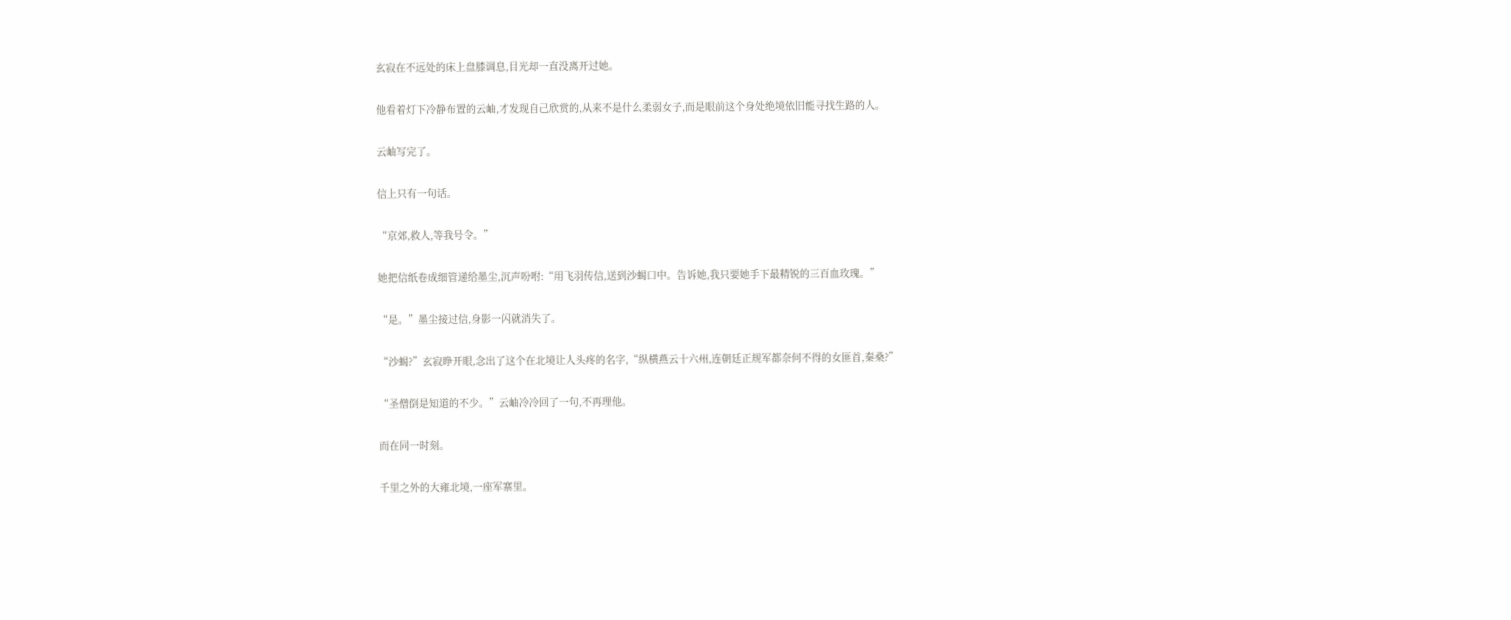玄寂在不远处的床上盘膝调息,目光却一直没离开过她。

他看着灯下冷静布置的云岫,才发现自己欣赏的,从来不是什么柔弱女子,而是眼前这个身处绝境依旧能寻找生路的人。

云岫写完了。

信上只有一句话。

“京郊,救人,等我号令。”

她把信纸卷成细管递给墨尘,沉声吩咐:“用飞羽传信,送到沙蝎口中。告诉她,我只要她手下最精锐的三百血玫瑰。”

“是。”墨尘接过信,身影一闪就消失了。

“沙蝎?”玄寂睁开眼,念出了这个在北境让人头疼的名字,“纵横燕云十六州,连朝廷正规军都奈何不得的女匪首,秦桑?”

“圣僧倒是知道的不少。”云岫冷冷回了一句,不再理他。

而在同一时刻。

千里之外的大雍北境,一座军寨里。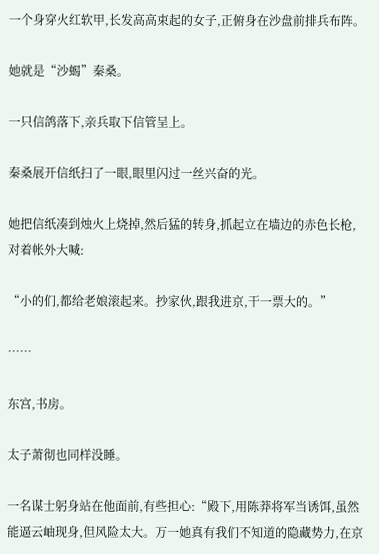一个身穿火红软甲,长发高高束起的女子,正俯身在沙盘前排兵布阵。

她就是“沙蝎”秦桑。

一只信鸽落下,亲兵取下信管呈上。

秦桑展开信纸扫了一眼,眼里闪过一丝兴奋的光。

她把信纸凑到烛火上烧掉,然后猛的转身,抓起立在墙边的赤色长枪,对着帐外大喊:

“小的们,都给老娘滚起来。抄家伙,跟我进京,干一票大的。”

……

东宫,书房。

太子萧彻也同样没睡。

一名谋士躬身站在他面前,有些担心:“殿下,用陈莽将军当诱饵,虽然能逼云岫现身,但风险太大。万一她真有我们不知道的隐藏势力,在京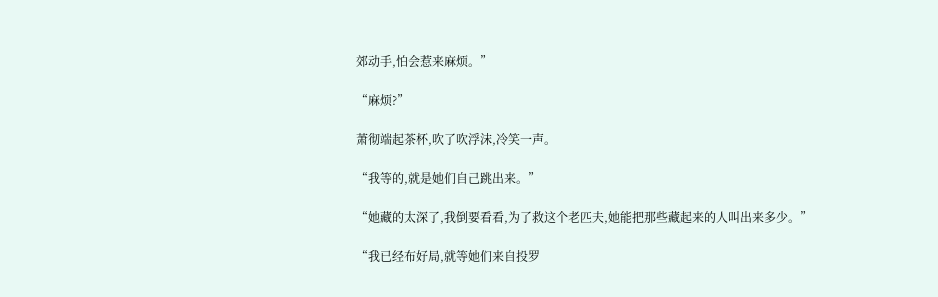郊动手,怕会惹来麻烦。”

“麻烦?”

萧彻端起茶杯,吹了吹浮沫,冷笑一声。

“我等的,就是她们自己跳出来。”

“她藏的太深了,我倒要看看,为了救这个老匹夫,她能把那些藏起来的人叫出来多少。”

“我已经布好局,就等她们来自投罗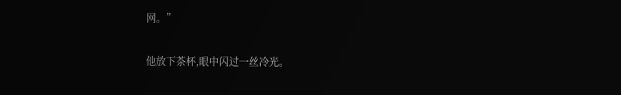网。”

他放下茶杯,眼中闪过一丝冷光。